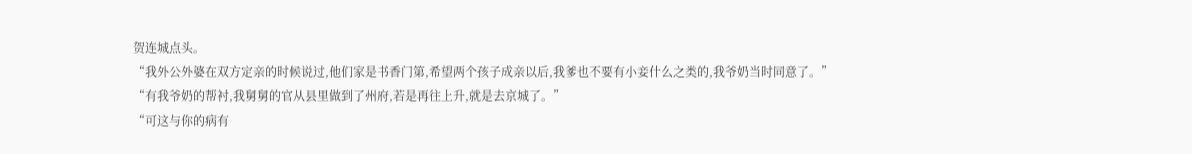贺连城点头。
“我外公外婆在双方定亲的时候说过,他们家是书香门第,希望两个孩子成亲以后,我爹也不要有小妾什么之类的,我爷奶当时同意了。”
“有我爷奶的帮衬,我舅舅的官从县里做到了州府,若是再往上升,就是去京城了。”
“可这与你的病有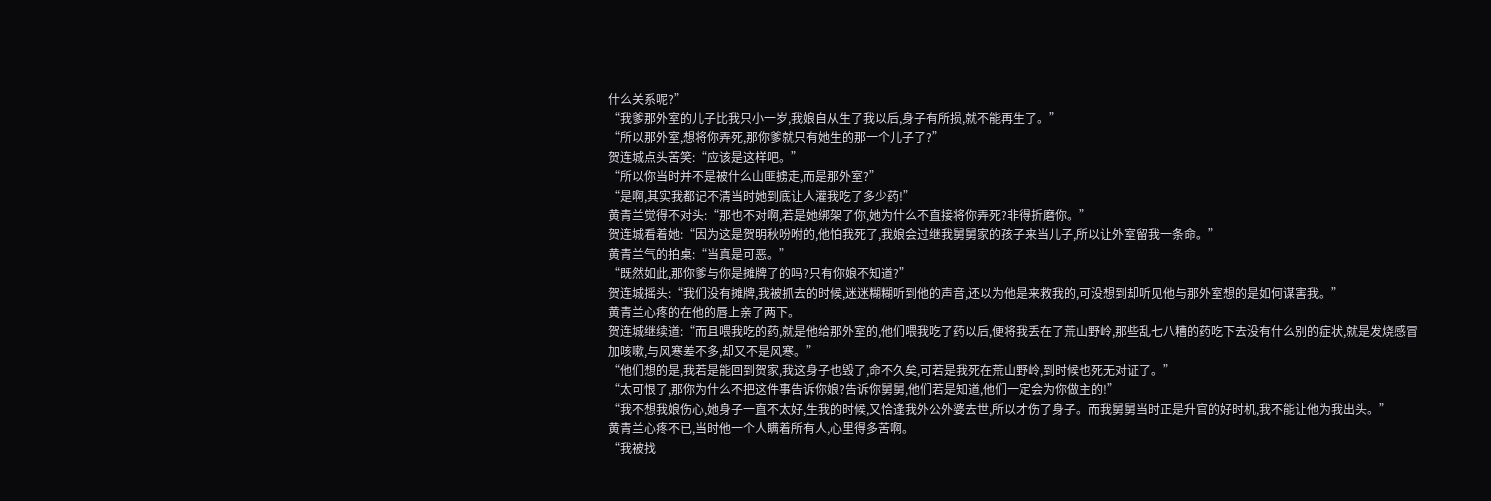什么关系呢?”
“我爹那外室的儿子比我只小一岁,我娘自从生了我以后,身子有所损,就不能再生了。”
“所以那外室,想将你弄死,那你爹就只有她生的那一个儿子了?”
贺连城点头苦笑:“应该是这样吧。”
“所以你当时并不是被什么山匪掳走,而是那外室?”
“是啊,其实我都记不清当时她到底让人灌我吃了多少药!”
黄青兰觉得不对头:“那也不对啊,若是她绑架了你,她为什么不直接将你弄死?非得折磨你。”
贺连城看着她:“因为这是贺明秋吩咐的,他怕我死了,我娘会过继我舅舅家的孩子来当儿子,所以让外室留我一条命。”
黄青兰气的拍桌:“当真是可恶。”
“既然如此,那你爹与你是摊牌了的吗?只有你娘不知道?”
贺连城摇头:“我们没有摊牌,我被抓去的时候,迷迷糊糊听到他的声音,还以为他是来救我的,可没想到却听见他与那外室想的是如何谋害我。”
黄青兰心疼的在他的唇上亲了两下。
贺连城继续道:“而且喂我吃的药,就是他给那外室的,他们喂我吃了药以后,便将我丢在了荒山野岭,那些乱七八糟的药吃下去没有什么别的症状,就是发烧感冒加咳嗽,与风寒差不多,却又不是风寒。”
“他们想的是,我若是能回到贺家,我这身子也毁了,命不久矣,可若是我死在荒山野岭,到时候也死无对证了。”
“太可恨了,那你为什么不把这件事告诉你娘?告诉你舅舅,他们若是知道,他们一定会为你做主的!”
“我不想我娘伤心,她身子一直不太好,生我的时候,又恰逢我外公外婆去世,所以才伤了身子。而我舅舅当时正是升官的好时机,我不能让他为我出头。”
黄青兰心疼不已,当时他一个人瞒着所有人,心里得多苦啊。
“我被找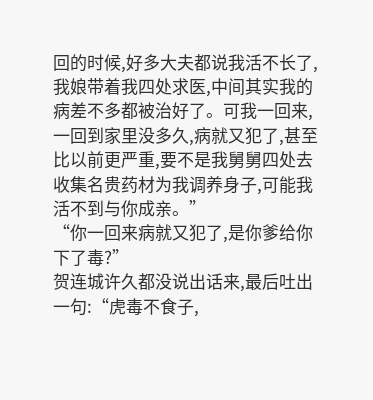回的时候,好多大夫都说我活不长了,我娘带着我四处求医,中间其实我的病差不多都被治好了。可我一回来,一回到家里没多久,病就又犯了,甚至比以前更严重,要不是我舅舅四处去收集名贵药材为我调养身子,可能我活不到与你成亲。”
“你一回来病就又犯了,是你爹给你下了毒?”
贺连城许久都没说出话来,最后吐出一句:“虎毒不食子,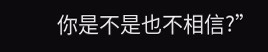你是不是也不相信?”